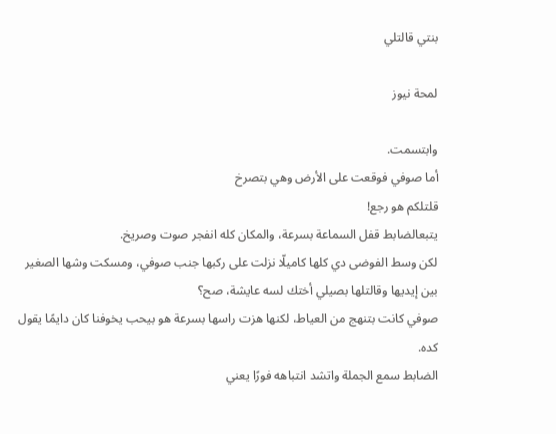بنتي قالتلي

لمحة نيوز

وابتسمت.
أما صوفي فوقعت على الأرض وهي بتصرخ
قلتلكم هو رجع!
يتبعالضابط قفل السماعة بسرعة، والمكان كله انفجر صوت وصريخ.
لكن وسط الفوضى دي كلها كاميلّا نزلت على ركبها جنب صوفي، ومسكت وشها الصغير بين إيديها وقالتلها بصيلي أختك لسه عايشة، صح؟
صوفي كانت بتنهج من العياط، لكنها هزت راسها بسرعة هو بيحب يخوفنا كان دايمًا يقول كده.
الضابط سمع الجملة واتشد انتباهه فورًا يعني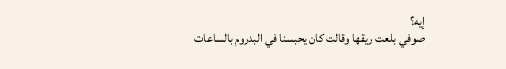إيه؟
صوفي بلعت ريقها وقالت كان يحبسنا في البدروم بالساعات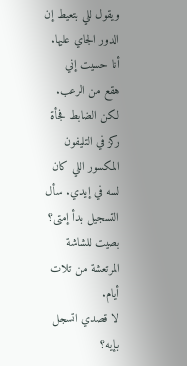ويقول للي بتعيط إن الدور الجاي عليها.
أنا حسيت إني
هقع من الرعب.
لكن الضابط فجأة ركز في التليفون المكسور اللي كان لسه في إيدي. سأل التسجيل بدأ إمتى؟
بصيت للشاشة المرتعشة من تلات أيام.
لا قصدي اتسجل بإيه؟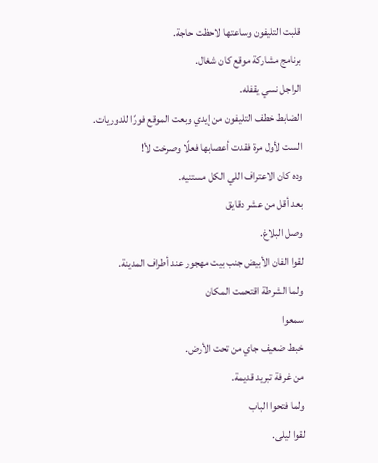قلبت التليفون وساعتها لاحظت حاجة.
برنامج مشاركة موقع كان شغال.
الراجل نسي يقفله.
الضابط خطف التليفون من إيدي وبعت الموقع فورًا للدوريات.
الست لأول مرة فقدت أعصابها فعلًا وصرخت لأ!
وده كان الاعتراف اللي الكل مستنيه.
بعد أقل من عشر دقايق
وصل البلاغ.
لقوا الفان الأبيض جنب بيت مهجور عند أطراف المدينة.
ولما الشرطة اقتحمت المكان
سمعوا
خبط ضعيف جاي من تحت الأرض.
من غرفة تبريد قديمة.
ولما فتحوا الباب
لقوا ليلى.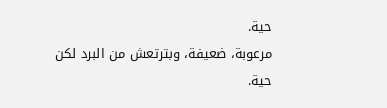حية.
مرعوبة، ضعيفة، وبترتعش من البرد لكن حية.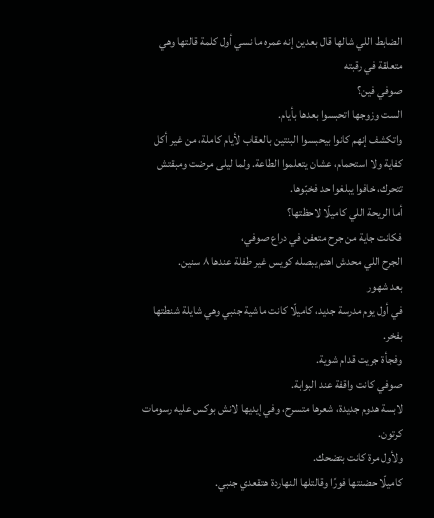الضابط اللي شالها قال بعدين إنه عمره ما نسي أول كلمة قالتها وهي متعلقة في رقبته
صوفي فين؟
الست وزوجها اتحبسوا بعدها بأيام.
واتكشف إنهم كانوا بيحبسوا البنتين بالعقاب لأيام كاملة، من غير أكل كفاية ولا استحمام، عشان يتعلموا الطاعة. ولما ليلى مرضت ومبقتش تتحرك، خافوا يبلغوا حد فخبّوها.
أما الريحة اللي كاميلّا لاحظتها؟
فكانت جاية من جرح متعفن في دراع صوفي،
الجرح اللي محدش اهتم يبصله كويس غير طفلة عندها ٨ سنين.
بعد شهور
في أول يوم مدرسة جديد، كاميلّا كانت ماشية جنبي وهي شايلة شنطتها بفخر.
وفجأة جريت قدام شوية.
صوفي كانت واقفة عند البوابة.
لابسة هدوم جديدة، شعرها متسرح، وفي إيديها لانش بوكس عليه رسومات كرتون.
ولأول مرة كانت بتضحك.
كاميلّا حضنتها فورًا وقالتلها النهاردة هتقعدي جنبي.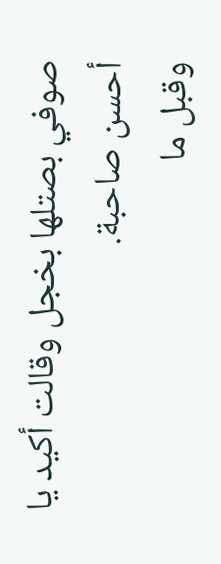صوفي بصتلها بخجل وقالت أكيد يا أحسن صاحبة.
وقبل ما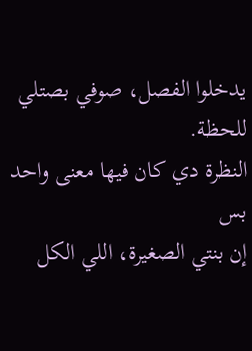يدخلوا الفصل، صوفي بصتلي للحظة.
النظرة دي كان فيها معنى واحد بس
إن بنتي الصغيرة، اللي الكل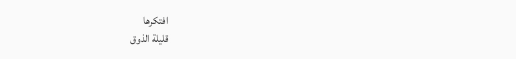افتكرها
قليلة الذوق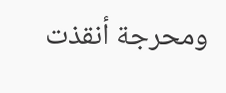ومحرجة أنقذت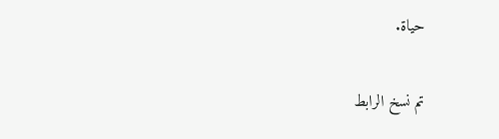حياة.

تم نسخ الرابط